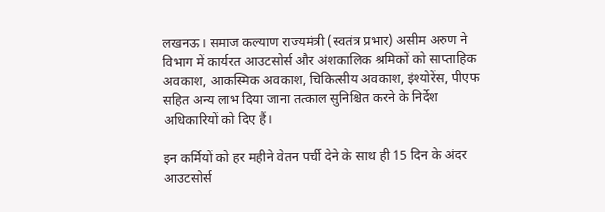लखनऊ। समाज कल्याण राज्यमंत्री (स्वतंत्र प्रभार) असीम अरुण ने विभाग में कार्यरत आउटसोर्स और अंशकालिक श्रमिकों को साप्ताहिक अवकाश, आकस्मिक अवकाश, चिकित्सीय अवकाश, इंश्योरेंस, पीएफ सहित अन्य लाभ दिया जाना तत्काल सुनिश्चित करने के निर्देश अधिकारियों को दिए हैं।

इन कर्मियों को हर महीने वेतन पर्ची देने के साथ ही 15 दिन के अंदर आउटसोर्स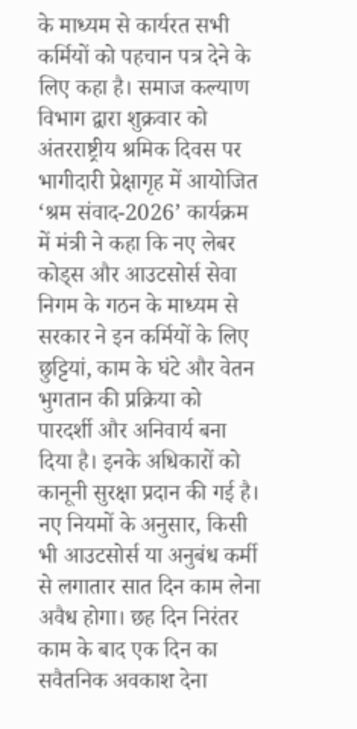के माध्यम से कार्यरत सभी कर्मियों को पहचान पत्र देने के लिए कहा है। समाज कल्याण विभाग द्वारा शुक्रवार को अंतरराष्ट्रीय श्रमिक दिवस पर भागीदारी प्रेक्षागृह में आयोजित ‘श्रम संवाद-2026’ कार्यक्रम में मंत्री ने कहा कि नए लेबर कोड्स और आउटसोर्स सेवा निगम के गठन के माध्यम से सरकार ने इन कर्मियों के लिए छुट्टियां, काम के घंटे और वेतन भुगतान की प्रक्रिया को पारदर्शी और अनिवार्य बना दिया है। इनके अधिकारों को कानूनी सुरक्षा प्रदान की गई है।
नए नियमों के अनुसार, किसी भी आउटसोर्स या अनुबंध कर्मी से लगातार सात दिन काम लेना अवैध होगा। छह दिन निरंतर काम के बाद एक दिन का सवैतनिक अवकाश देना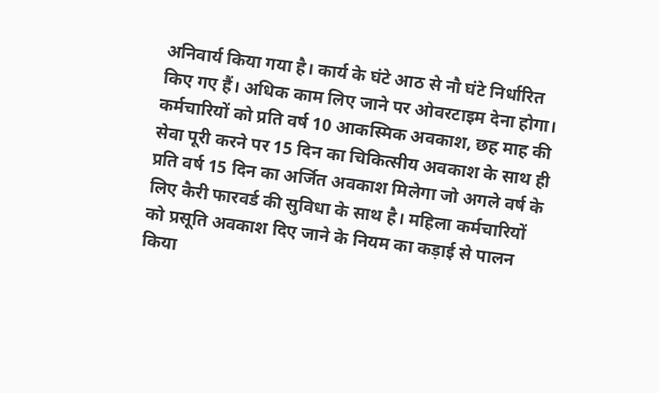अनिवार्य किया गया है। कार्य के घंटे आठ से नौ घंटे निर्धारित किए गए हैं। अधिक काम लिए जाने पर ओवरटाइम देना होगा।
कर्मचारियों को प्रति वर्ष 10 आकस्मिक अवकाश, छह माह की सेवा पूरी करने पर 15 दिन का चिकित्सीय अवकाश के साथ ही प्रति वर्ष 15 दिन का अर्जित अवकाश मिलेगा जो अगले वर्ष के लिए कैरी फारवर्ड की सुविधा के साथ है। महिला कर्मचारियों को प्रसूति अवकाश दिए जाने के नियम का कड़ाई से पालन किया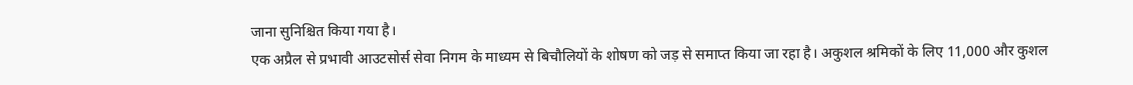जाना सुनिश्चित किया गया है।
एक अप्रैल से प्रभावी आउटसोर्स सेवा निगम के माध्यम से बिचौलियों के शोषण को जड़ से समाप्त किया जा रहा है। अकुशल श्रमिकों के लिए 11,000 और कुशल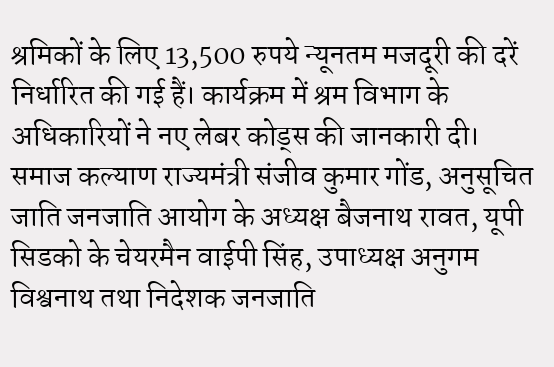श्रमिकों के लिए 13,500 रुपये न्यूनतम मजदूरी की दरें निर्धारित की गई हैं। कार्यक्रम में श्रम विभाग के अधिकारियों ने नए लेबर कोड्स की जानकारी दी। समाज कल्याण राज्यमंत्री संजीव कुमार गोंड, अनुसूचित जाति जनजाति आयोग के अध्यक्ष बैजनाथ रावत, यूपी सिडको के चेयरमैन वाईपी सिंह, उपाध्यक्ष अनुगम विश्वनाथ तथा निदेशक जनजाति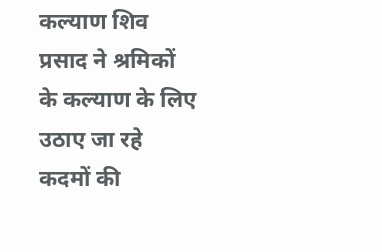कल्याण शिव प्रसाद ने श्रमिकों के कल्याण के लिए उठाए जा रहे कदमों की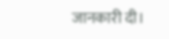जानकारी दी।